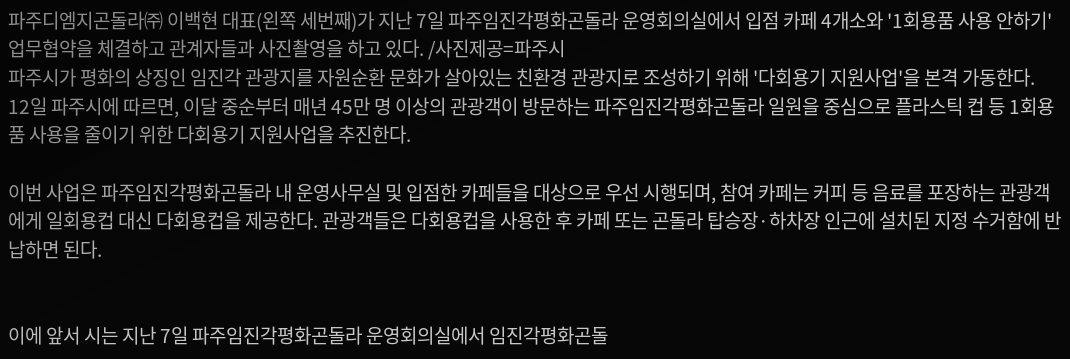파주디엠지곤돌라㈜ 이백현 대표(왼쪽 세번째)가 지난 7일 파주임진각평화곤돌라 운영회의실에서 입점 카페 4개소와 '1회용품 사용 안하기'업무협약을 체결하고 관계자들과 사진촬영을 하고 있다. /사진제공=파주시
파주시가 평화의 상징인 임진각 관광지를 자원순환 문화가 살아있는 친환경 관광지로 조성하기 위해 '다회용기 지원사업'을 본격 가동한다.
12일 파주시에 따르면, 이달 중순부터 매년 45만 명 이상의 관광객이 방문하는 파주임진각평화곤돌라 일원을 중심으로 플라스틱 컵 등 1회용품 사용을 줄이기 위한 다회용기 지원사업을 추진한다.

이번 사업은 파주임진각평화곤돌라 내 운영사무실 및 입점한 카페들을 대상으로 우선 시행되며, 참여 카페는 커피 등 음료를 포장하는 관광객에게 일회용컵 대신 다회용컵을 제공한다. 관광객들은 다회용컵을 사용한 후 카페 또는 곤돌라 탑승장·하차장 인근에 설치된 지정 수거함에 반납하면 된다.


이에 앞서 시는 지난 7일 파주임진각평화곤돌라 운영회의실에서 임진각평화곤돌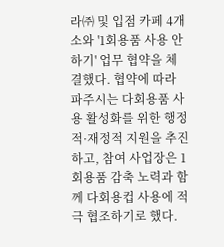라㈜ 및 입점 카페 4개소와 '1회용품 사용 안하기' 업무 협약을 체결했다. 협약에 따라 파주시는 다회용품 사용 활성화를 위한 행정적·재정적 지원을 추진하고, 참여 사업장은 1회용품 감축 노력과 함께 다회용컵 사용에 적극 협조하기로 했다.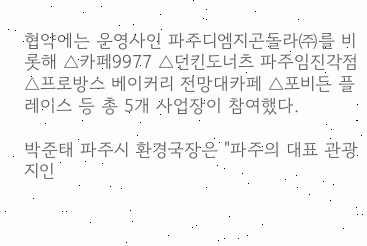협약에는 운영사인 파주디엠지곤돌라㈜를 비롯해 △카페9977 △던킨도너츠 파주임진각점 △프로방스 베이커리 전망대카페 △포비든 플레이스 등 총 5개 사업장이 참여했다.

박준태 파주시 환경국장은 "파주의 대표 관광지인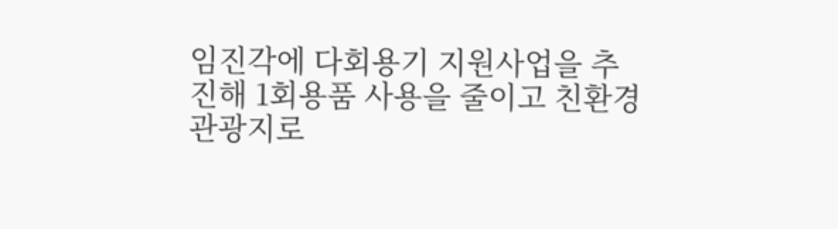임진각에 다회용기 지원사업을 추진해 1회용품 사용을 줄이고 친환경 관광지로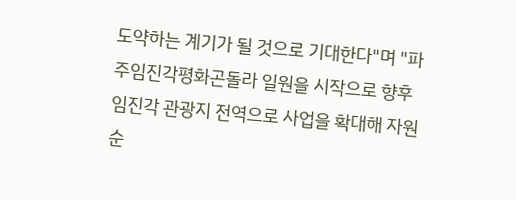도약하는 계기가 될 것으로 기대한다"며 "파주임진각평화곤돌라 일원을 시작으로 향후 임진각 관광지 전역으로 사업을 확대해 자원순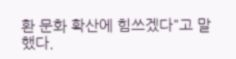환 문화 확산에 힘쓰겠다"고 말했다.